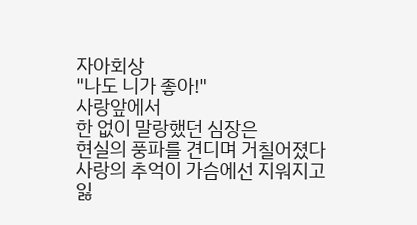자아회상
"나도 니가 좋아!"
사랑앞에서
한 없이 말랑했던 심장은
현실의 풍파를 견디며 거칠어졌다
사랑의 추억이 가슴에선 지워지고
잃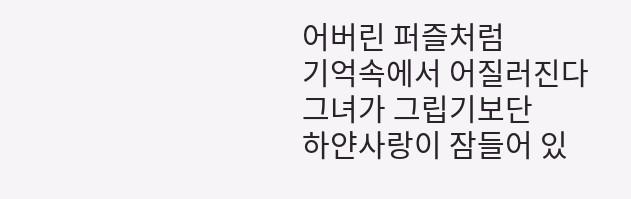어버린 퍼즐처럼
기억속에서 어질러진다
그녀가 그립기보단
하얀사랑이 잠들어 있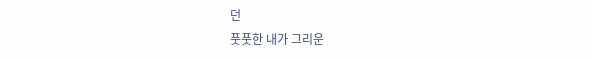던
풋풋한 내가 그리운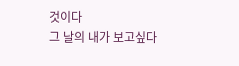것이다
그 날의 내가 보고싶다